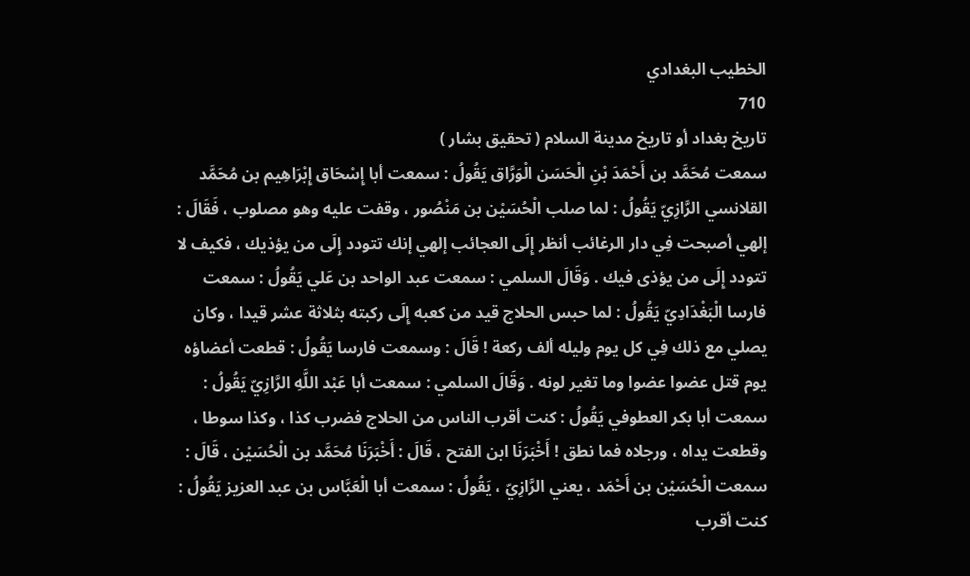الخطيب البغدادي
710
تاريخ بغداد أو تاريخ مدينة السلام ( تحقيق بشار )
سمعت مُحَمَّد بن أَحْمَدَ بْنِ الْحَسَن الْوَرَّاق يَقُولُ : سمعت أبا إِسْحَاق إِبْرَاهِيم بن مُحَمَّد القلانسي الرَّازِيّ يَقُولُ : لما صلب الْحُسَيْن بن مَنْصُور ، وقفت عليه وهو مصلوب ، فَقَالَ : إلهي أصبحت فِي دار الرغائب أنظر إِلَى العجائب إلهي إنك تتودد إِلَى من يؤذيك ، فكيف لا تتودد إِلَى من يؤذى فيك . وَقَالَ السلمي : سمعت عبد الواحد بن عَلي يَقُولُ : سمعت فارسا الْبَغْدَادِيّ يَقُولُ : لما حبس الحلاج قيد من كعبه إِلَى ركبته بثلاثة عشر قيدا ، وكان يصلي مع ذلك فِي كل يوم وليله ألف ركعة ! قَالَ : وسمعت فارسا يَقُولُ : قطعت أعضاؤه يوم قتل عضوا عضوا وما تغير لونه . وَقَالَ السلمي : سمعت أبا عَبْد اللَّهِ الرَّازِيّ يَقُولُ : سمعت أبا بكر العطوفي يَقُولُ : كنت أقرب الناس من الحلاج فضرب كذا ، وكذا سوطا ، وقطعت يداه ، ورجلاه فما نطق ! أَخْبَرَنَا ابن الفتح ، قَالَ : أَخْبَرَنَا مُحَمَّد بن الْحُسَيْن ، قَالَ : سمعت الْحُسَيْن بن أَحْمَد ، يعني الرَّازِيّ ، يَقُولُ : سمعت أبا الْعَبَّاس بن عبد العزيز يَقُولُ : كنت أقرب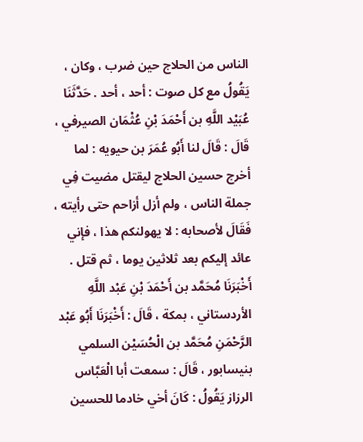الناس من الحلاج حين ضرب ، وكان ، يَقُولُ مع كل صوت : أحد ، أحد . حَدَّثَنَا عُبَيْد اللَّهِ بن أَحْمَدَ بْنِ عُثْمَان الصيرفي ، قَالَ : قَالَ لنا أَبُو عُمَرَ بن حيويه : لما أخرج حسين الحلاج ليقتل مضيت فِي جملة الناس ، ولم أزل أزاحم حتى رأيته ، فَقَالَ لأصحابه : لا يهولنكم هذا ، فإني عائد إليكم بعد ثلاثين يوما ، ثم قتل . أَخْبَرَنَا مُحَمَّد بن أَحْمَدَ بْنِ عَبْد اللَّهِ الأردستاني ، بمكة ، قَالَ : أَخْبَرَنَا أَبُو عَبْد الرَّحْمَنِ مُحَمَّد بن الْحُسَيْن السلمي بنيسابور ، قَالَ : سمعت أبا الْعَبَّاس الرزاز يَقُولُ : كَانَ أخي خادما للحسين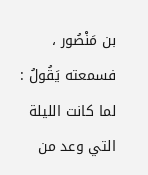بن مَنْصُور ، فسمعته يَقُولُ : لما كانت الليلة التي وعد من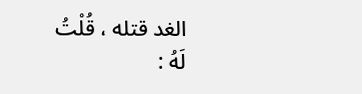الغد قتله ، قُلْتُ لَهُ :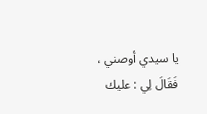يا سيدي أوصني ، فَقَالَ لِي : عليك